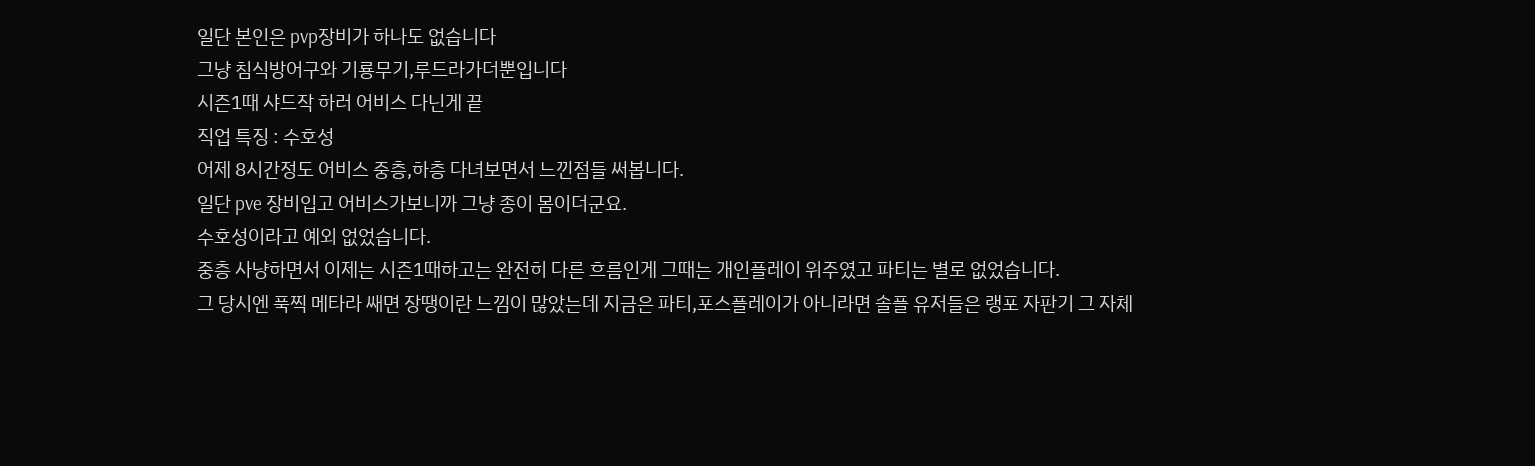일단 본인은 pvp장비가 하나도 없습니다
그냥 침식방어구와 기룡무기,루드라가더뿐입니다
시즌1때 샤드작 하러 어비스 다닌게 끝
직업 특징 : 수호성
어제 8시간정도 어비스 중층,하층 다녀보면서 느낀점들 써봅니다.
일단 pve 장비입고 어비스가보니까 그냥 종이 몸이더군요.
수호성이라고 예외 없었습니다.
중층 사냥하면서 이제는 시즌1때하고는 완전히 다른 흐름인게 그때는 개인플레이 위주였고 파티는 별로 없었습니다.
그 당시엔 푹찍 메타라 쌔면 장땡이란 느낌이 많았는데 지금은 파티,포스플레이가 아니라면 솔플 유저들은 랭포 자판기 그 자체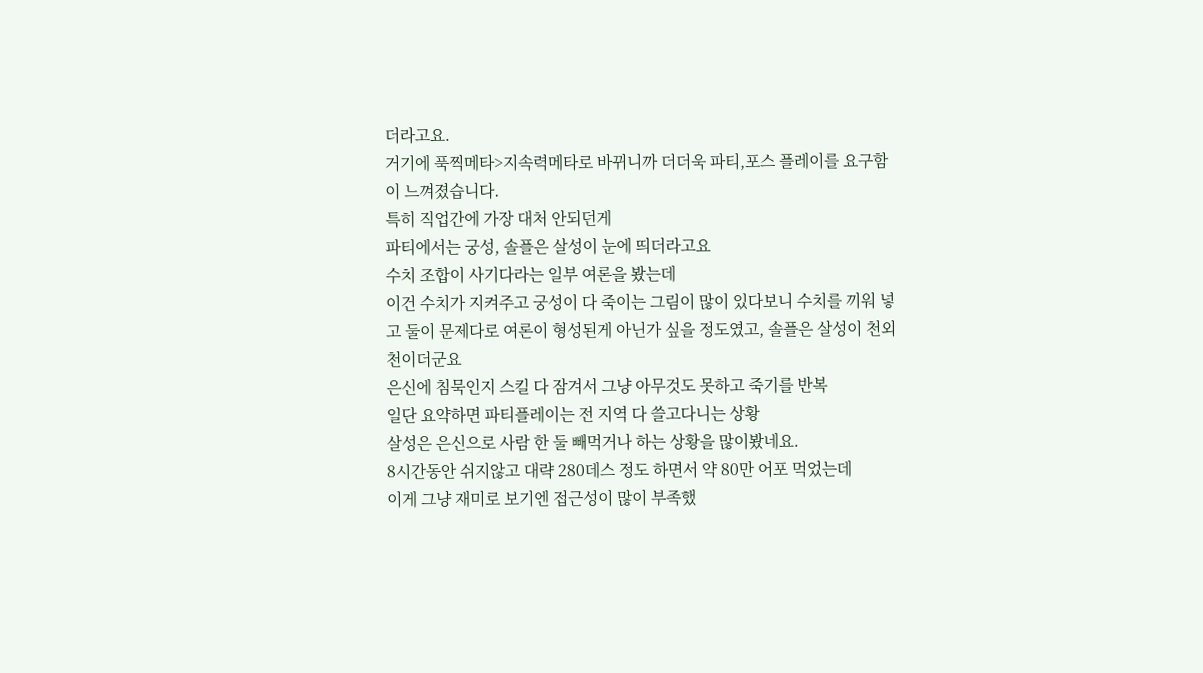더라고요.
거기에 푹찍메타>지속력메타로 바뀌니까 더더욱 파티,포스 플레이를 요구함이 느껴졌습니다.
특히 직업간에 가장 대처 안되던게
파티에서는 궁성, 솔플은 살성이 눈에 띄더라고요
수치 조합이 사기다라는 일부 여론을 봤는데
이건 수치가 지켜주고 궁성이 다 죽이는 그림이 많이 있다보니 수치를 끼워 넣고 둘이 문제다로 여론이 형성된게 아닌가 싶을 정도였고, 솔플은 살성이 천외천이더군요
은신에 침묵인지 스킬 다 잠겨서 그냥 아무것도 못하고 죽기를 반복
일단 요약하면 파티플레이는 전 지역 다 쓸고다니는 상황
살성은 은신으로 사람 한 둘 빼먹거나 하는 상황을 많이봤네요.
8시간동안 쉬지않고 대략 280데스 정도 하면서 약 80만 어포 먹었는데
이게 그냥 재미로 보기엔 접근성이 많이 부족했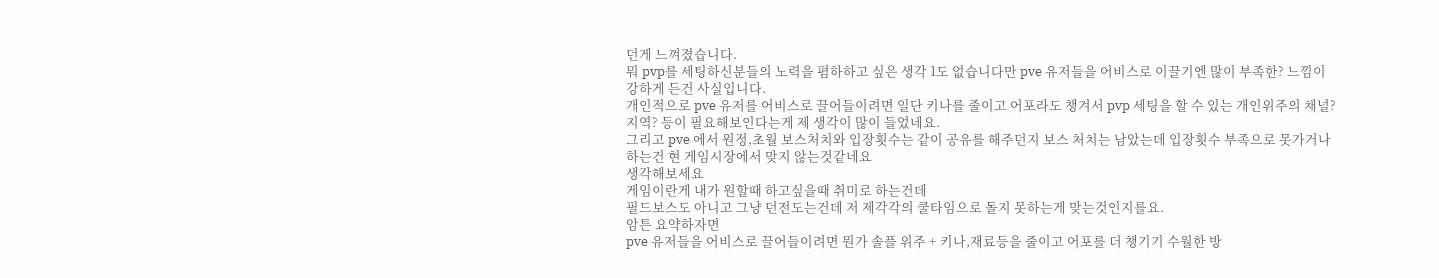던게 느껴졌습니다.
뭐 pvp를 세팅하신분들의 노력을 폄하하고 싶은 생각 1도 없습니다만 pve 유저들을 어비스로 이끌기엔 많이 부족한? 느낌이 강하게 든건 사실입니다.
개인적으로 pve 유저를 어비스로 끌어들이려면 일단 키나를 줄이고 어포라도 챙겨서 pvp 세팅을 할 수 있는 개인위주의 채널? 지역? 등이 필요해보인다는게 제 생각이 많이 들었네요.
그리고 pve 에서 원정,초월 보스처치와 입장횟수는 같이 공유를 해주던지 보스 처치는 남았는데 입장횟수 부족으로 못가거나 하는건 현 게임시장에서 맞지 않는것같네요
생각해보세요
게임이란게 내가 원할때 하고싶을때 취미로 하는건데
필드보스도 아니고 그냥 던전도는건데 저 제각각의 쿨타임으로 돌지 못하는게 맞는것인지를요.
암튼 요약하자면
pve 유저들을 어비스로 끌어들이려면 뭔가 솔플 위주 + 키나,재료등을 줄이고 어포를 더 챙기기 수월한 방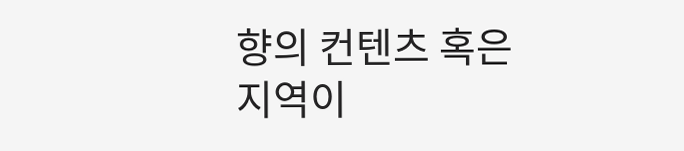향의 컨텐츠 혹은 지역이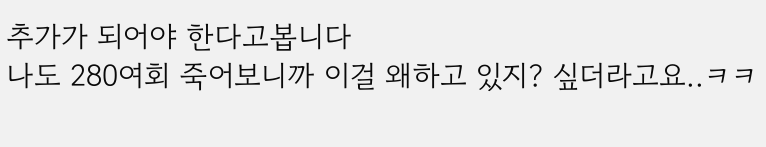추가가 되어야 한다고봅니다
나도 280여회 죽어보니까 이걸 왜하고 있지? 싶더라고요..ㅋㅋ